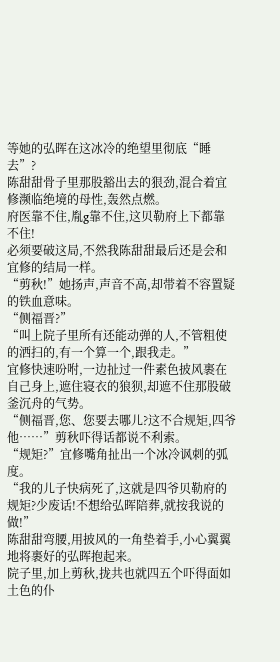等她的弘晖在这冰冷的绝望里彻底“睡去”?
陈甜甜骨子里那股豁出去的狠劲,混合着宜修濒临绝境的母性,轰然点燃。
府医靠不住,胤g靠不住,这贝勒府上下都靠不住!
必须要破这局,不然我陈甜甜最后还是会和宜修的结局一样。
“剪秋!”她扬声,声音不高,却带着不容置疑的铁血意味。
“侧福晋?”
“叫上院子里所有还能动弹的人,不管粗使的洒扫的,有一个算一个,跟我走。”
宜修快速吩咐,一边扯过一件素色披风裹在自己身上,遮住寝衣的狼狈,却遮不住那股破釜沉舟的气势。
“侧福晋,您、您要去哪儿?这不合规矩,四爷他……”剪秋吓得话都说不利索。
“规矩?”宜修嘴角扯出一个冰冷讽刺的弧度。
“我的儿子快病死了,这就是四爷贝勒府的规矩?少废话!不想给弘晖陪葬,就按我说的做!”
陈甜甜弯腰,用披风的一角垫着手,小心翼翼地将裹好的弘晖抱起来。
院子里,加上剪秋,拢共也就四五个吓得面如土色的仆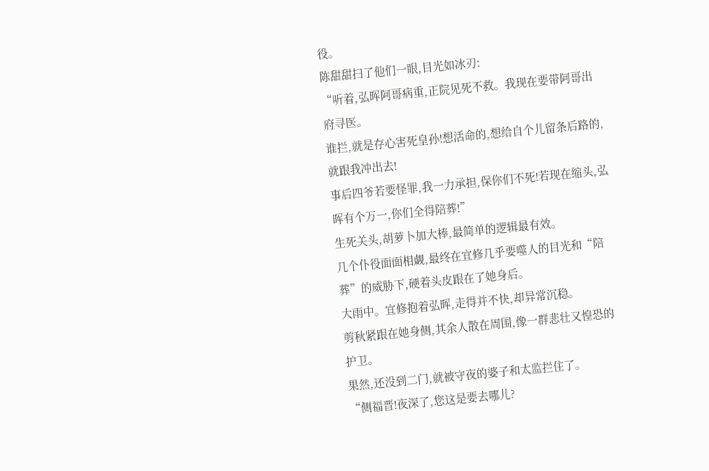役。
陈甜甜扫了他们一眼,目光如冰刃:
“听着,弘晖阿哥病重,正院见死不救。我现在要带阿哥出府寻医。
谁拦,就是存心害死皇孙!想活命的,想给自个儿留条后路的,就跟我冲出去!
事后四爷若要怪罪,我一力承担,保你们不死!若现在缩头,弘晖有个万一,你们全得陪葬!”
生死关头,胡萝卜加大棒,最简单的逻辑最有效。
几个仆役面面相觑,最终在宜修几乎要噬人的目光和“陪葬”的威胁下,硬着头皮跟在了她身后。
大雨中。宜修抱着弘晖,走得并不快,却异常沉稳。
剪秋紧跟在她身侧,其余人散在周围,像一群悲壮又惶恐的护卫。
果然,还没到二门,就被守夜的婆子和太监拦住了。
“侧福晋!夜深了,您这是要去哪儿?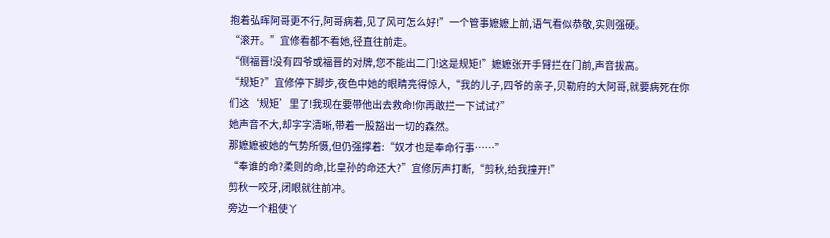抱着弘晖阿哥更不行,阿哥病着,见了风可怎么好!”一个管事嬷嬷上前,语气看似恭敬,实则强硬。
“滚开。”宜修看都不看她,径直往前走。
“侧福晋!没有四爷或福晋的对牌,您不能出二门!这是规矩!”嬷嬷张开手臂拦在门前,声音拔高。
“规矩?”宜修停下脚步,夜色中她的眼睛亮得惊人,“我的儿子,四爷的亲子,贝勒府的大阿哥,就要病死在你们这‘规矩’里了!我现在要带他出去救命!你再敢拦一下试试?”
她声音不大,却字字清晰,带着一股豁出一切的森然。
那嬷嬷被她的气势所慑,但仍强撑着:“奴才也是奉命行事……”
“奉谁的命?柔则的命,比皇孙的命还大?”宜修厉声打断,“剪秋,给我撞开!”
剪秋一咬牙,闭眼就往前冲。
旁边一个粗使丫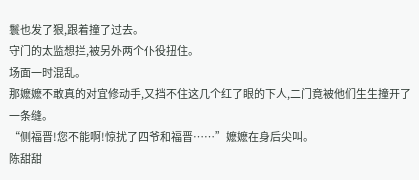鬟也发了狠,跟着撞了过去。
守门的太监想拦,被另外两个仆役扭住。
场面一时混乱。
那嬷嬷不敢真的对宜修动手,又挡不住这几个红了眼的下人,二门竟被他们生生撞开了一条缝。
“侧福晋!您不能啊!惊扰了四爷和福晋……”嬷嬷在身后尖叫。
陈甜甜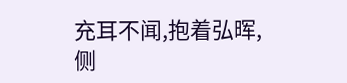充耳不闻,抱着弘晖,侧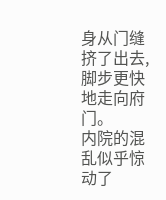身从门缝挤了出去,脚步更快地走向府门。
内院的混乱似乎惊动了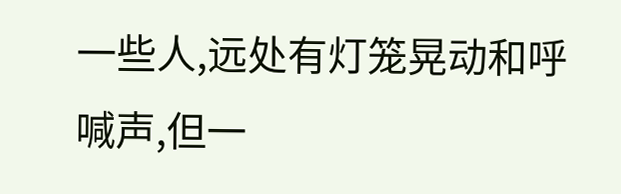一些人,远处有灯笼晃动和呼喊声,但一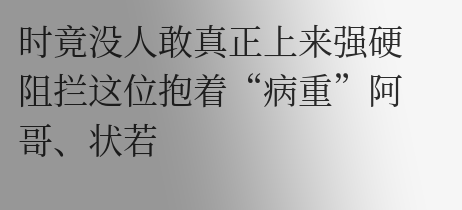时竟没人敢真正上来强硬阻拦这位抱着“病重”阿哥、状若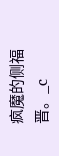疯魔的侧福晋。_c